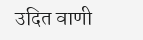उदित वाणी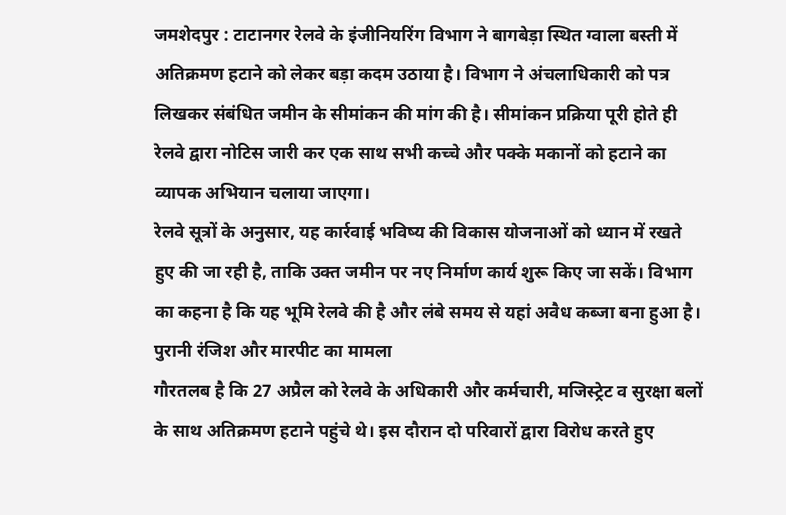जमशेदपुर : टाटानगर रेलवे के इंजीनियरिंग विभाग ने बागबेड़ा स्थित ग्वाला बस्ती में अतिक्रमण हटाने को लेकर बड़ा कदम उठाया है। विभाग ने अंचलाधिकारी को पत्र लिखकर संबंधित जमीन के सीमांकन की मांग की है। सीमांकन प्रक्रिया पूरी होते ही रेलवे द्वारा नोटिस जारी कर एक साथ सभी कच्चे और पक्के मकानों को हटाने का व्यापक अभियान चलाया जाएगा।
रेलवे सूत्रों के अनुसार, यह कार्रवाई भविष्य की विकास योजनाओं को ध्यान में रखते हुए की जा रही है, ताकि उक्त जमीन पर नए निर्माण कार्य शुरू किए जा सकें। विभाग का कहना है कि यह भूमि रेलवे की है और लंबे समय से यहां अवैध कब्जा बना हुआ है।
पुरानी रंजिश और मारपीट का मामला
गौरतलब है कि 27 अप्रैल को रेलवे के अधिकारी और कर्मचारी, मजिस्ट्रेट व सुरक्षा बलों के साथ अतिक्रमण हटाने पहुंचे थे। इस दौरान दो परिवारों द्वारा विरोध करते हुए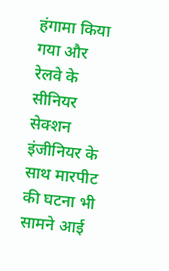हंगामा किया गया और रेलवे के सीनियर सेक्शन इंजीनियर के साथ मारपीट की घटना भी सामने आई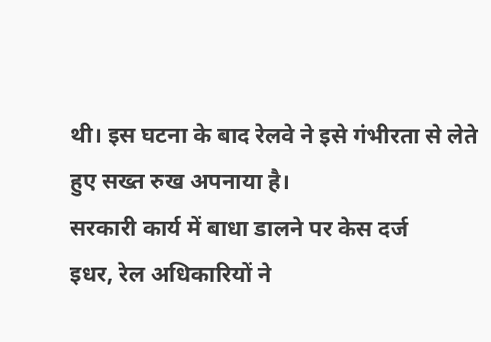थी। इस घटना के बाद रेलवे ने इसे गंभीरता से लेते हुए सख्त रुख अपनाया है।
सरकारी कार्य में बाधा डालने पर केस दर्ज
इधर, रेल अधिकारियों ने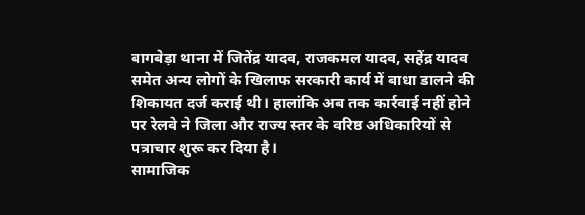बागबेड़ा थाना में जितेंद्र यादव, राजकमल यादव, सहेंद्र यादव समेत अन्य लोगों के खिलाफ सरकारी कार्य में बाधा डालने की शिकायत दर्ज कराई थी। हालांकि अब तक कार्रवाई नहीं होने पर रेलवे ने जिला और राज्य स्तर के वरिष्ठ अधिकारियों से पत्राचार शुरू कर दिया है।
सामाजिक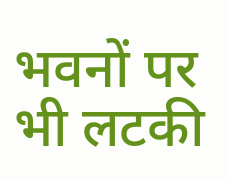भवनों पर भी लटकी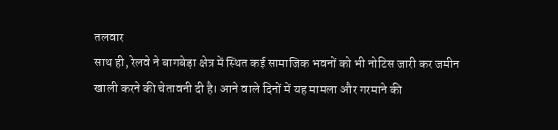तलवार
साथ ही, रेलवे ने बागबेड़ा क्षेत्र में स्थित कई सामाजिक भवनों को भी नोटिस जारी कर जमीन खाली करने की चेतावनी दी है। आने वाले दिनों में यह मामला और गरमाने की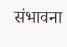संभावना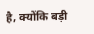है, क्योंकि बड़ी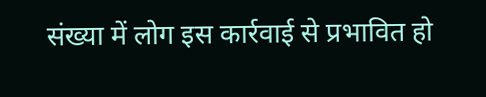संख्या में लोग इस कार्रवाई से प्रभावित हो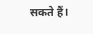सकते हैं।